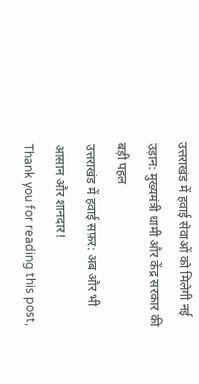उत्तराखंड में हवाई सेवाओं को मिलेगी नई उड़ान: मुख्यमंत्री धामी और केंद्र सरकार की बड़ी पहल
उत्तराखंड में हवाई सफ़र: अब और भी आसान और शानदार!
Thank you for reading this post,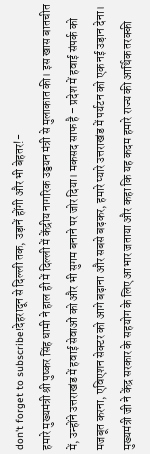don't forget to subscribe!देहरादून से दिल्ली तक, उड़ानें होंगी और भी बेहतर!-
हमारे मुख्यमंत्री श्री पुष्कर सिंह धामी ने हाल ही में दिल्ली में केंद्रीय नागरिक उड्डयन मंत्री से मुलाकात की। इस खास बातचीत में, उन्होंने उत्तराखंड में हवाई सेवाओं को और भी सुगम बनाने पर जोर दिया। मकसद साफ है – प्रदेश में हवाई संपर्क को मजबूत करना, एविएशन सेक्टर को आगे बढ़ाना और सबसे बढ़कर, हमारे प्यारे उत्तराखंड में पर्यटन को एक नई उड़ान देना। मुख्यमंत्री जी ने केंद्र सरकार के सहयोग के लिए आभार जताया और कहा कि यह कदम हमारे राज्य की आर्थिक तरक्की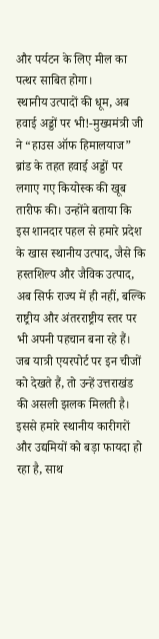और पर्यटन के लिए मील का पत्थर साबित होगा।
स्थानीय उत्पादों की धूम, अब हवाई अड्डों पर भी!-मुख्यमंत्री जी ने “हाउस ऑफ हिमालयाज” ब्रांड के तहत हवाई अड्डों पर लगाए गए कियोस्क की खूब तारीफ की। उन्होंने बताया कि इस शानदार पहल से हमारे प्रदेश के खास स्थानीय उत्पाद, जैसे कि हस्तशिल्प और जैविक उत्पाद, अब सिर्फ राज्य में ही नहीं, बल्कि राष्ट्रीय और अंतरराष्ट्रीय स्तर पर भी अपनी पहचान बना रहे हैं। जब यात्री एयरपोर्ट पर इन चीजों को देखते हैं, तो उन्हें उत्तराखंड की असली झलक मिलती है। इससे हमारे स्थानीय कारीगरों और उद्यमियों को बड़ा फायदा हो रहा है, साथ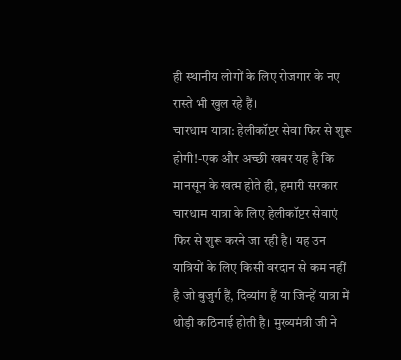ही स्थानीय लोगों के लिए रोजगार के नए रास्ते भी खुल रहे हैं।
चारधाम यात्रा: हेलीकॉप्टर सेवा फिर से शुरू होगी!-एक और अच्छी खबर यह है कि मानसून के खत्म होते ही, हमारी सरकार चारधाम यात्रा के लिए हेलीकॉप्टर सेवाएं फिर से शुरू करने जा रही है। यह उन यात्रियों के लिए किसी वरदान से कम नहीं है जो बुजुर्ग हैं, दिव्यांग हैं या जिन्हें यात्रा में थोड़ी कठिनाई होती है। मुख्यमंत्री जी ने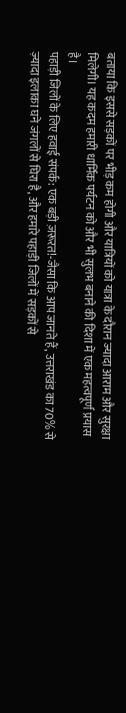बताया कि इससे सड़कों पर भीड़ कम होगी और यात्रियों को यात्रा के दौरान ज्यादा आराम और सुरक्षा मिलेगी। यह कदम हमारी धार्मिक पर्यटन को और भी सुलभ बनाने की दिशा में एक महत्वपूर्ण प्रयास है।
पहाड़ी जिलों के लिए हवाई संपर्क: एक बड़ी ज़रूरत!-जैसा कि आप जानते हैं, उत्तराखंड का 70% से ज़्यादा इलाका घने जंगलों से घिरा है, और हमारे पहाड़ी जिलों में सड़कों से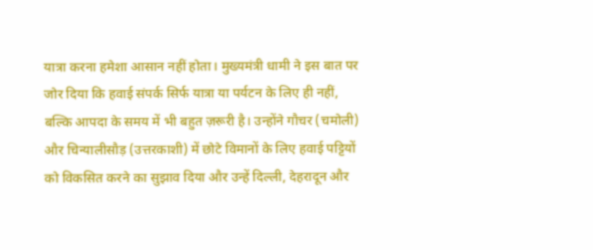यात्रा करना हमेशा आसान नहीं होता। मुख्यमंत्री धामी ने इस बात पर जोर दिया कि हवाई संपर्क सिर्फ यात्रा या पर्यटन के लिए ही नहीं, बल्कि आपदा के समय में भी बहुत ज़रूरी है। उन्होंने गौचर (चमोली) और चिन्यालीसौड़ (उत्तरकाशी) में छोटे विमानों के लिए हवाई पट्टियों को विकसित करने का सुझाव दिया और उन्हें दिल्ली, देहरादून और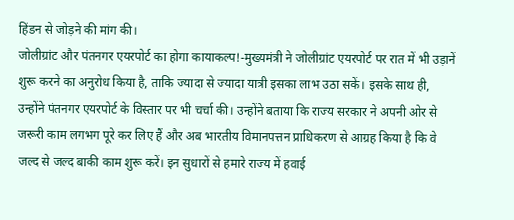हिंडन से जोड़ने की मांग की।
जोलीग्रांट और पंतनगर एयरपोर्ट का होगा कायाकल्प!-मुख्यमंत्री ने जोलीग्रांट एयरपोर्ट पर रात में भी उड़ानें शुरू करने का अनुरोध किया है, ताकि ज्यादा से ज्यादा यात्री इसका लाभ उठा सकें। इसके साथ ही, उन्होंने पंतनगर एयरपोर्ट के विस्तार पर भी चर्चा की। उन्होंने बताया कि राज्य सरकार ने अपनी ओर से जरूरी काम लगभग पूरे कर लिए हैं और अब भारतीय विमानपत्तन प्राधिकरण से आग्रह किया है कि वे जल्द से जल्द बाकी काम शुरू करें। इन सुधारों से हमारे राज्य में हवाई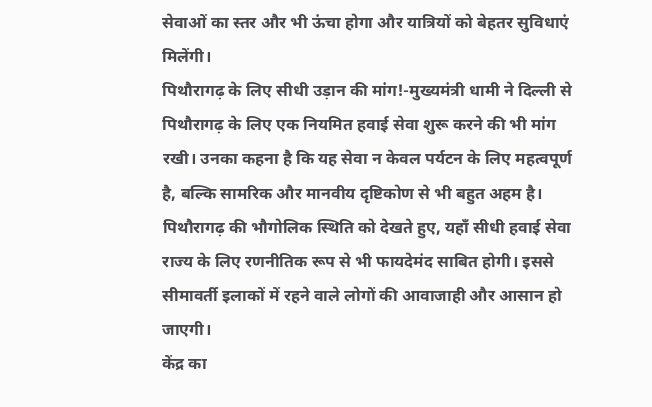सेवाओं का स्तर और भी ऊंचा होगा और यात्रियों को बेहतर सुविधाएं मिलेंगी।
पिथौरागढ़ के लिए सीधी उड़ान की मांग!-मुख्यमंत्री धामी ने दिल्ली से पिथौरागढ़ के लिए एक नियमित हवाई सेवा शुरू करने की भी मांग रखी। उनका कहना है कि यह सेवा न केवल पर्यटन के लिए महत्वपूर्ण है, बल्कि सामरिक और मानवीय दृष्टिकोण से भी बहुत अहम है। पिथौरागढ़ की भौगोलिक स्थिति को देखते हुए, यहाँ सीधी हवाई सेवा राज्य के लिए रणनीतिक रूप से भी फायदेमंद साबित होगी। इससे सीमावर्ती इलाकों में रहने वाले लोगों की आवाजाही और आसान हो जाएगी।
केंद्र का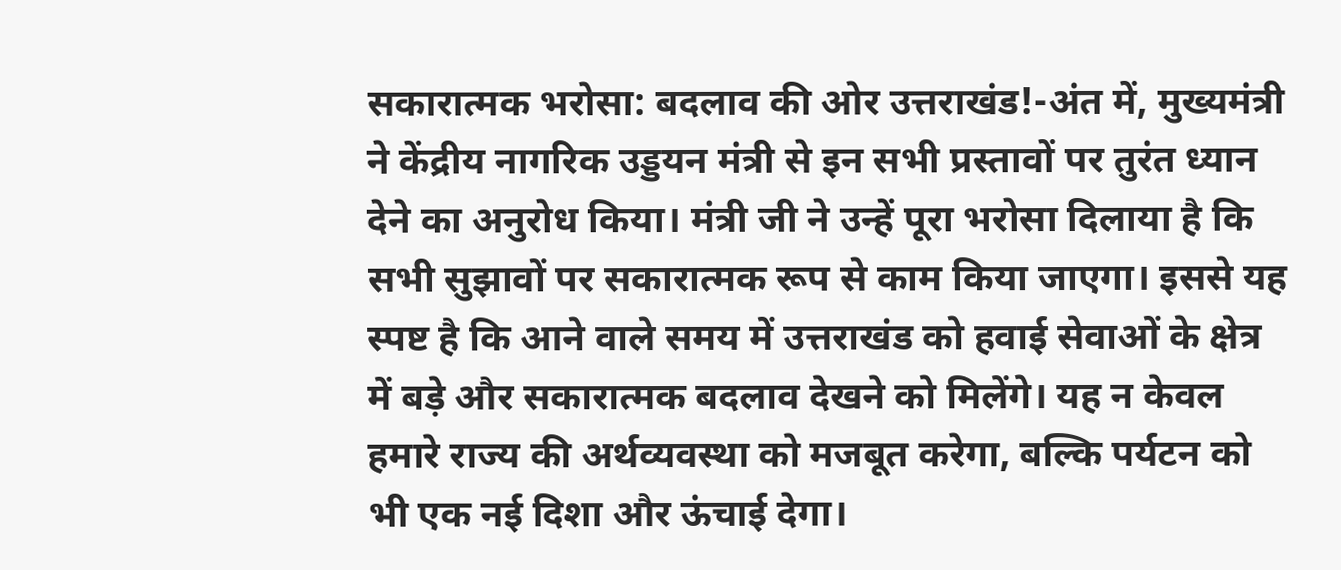सकारात्मक भरोसा: बदलाव की ओर उत्तराखंड!-अंत में, मुख्यमंत्री ने केंद्रीय नागरिक उड्डयन मंत्री से इन सभी प्रस्तावों पर तुरंत ध्यान देने का अनुरोध किया। मंत्री जी ने उन्हें पूरा भरोसा दिलाया है कि सभी सुझावों पर सकारात्मक रूप से काम किया जाएगा। इससे यह स्पष्ट है कि आने वाले समय में उत्तराखंड को हवाई सेवाओं के क्षेत्र में बड़े और सकारात्मक बदलाव देखने को मिलेंगे। यह न केवल हमारे राज्य की अर्थव्यवस्था को मजबूत करेगा, बल्कि पर्यटन को भी एक नई दिशा और ऊंचाई देगा।